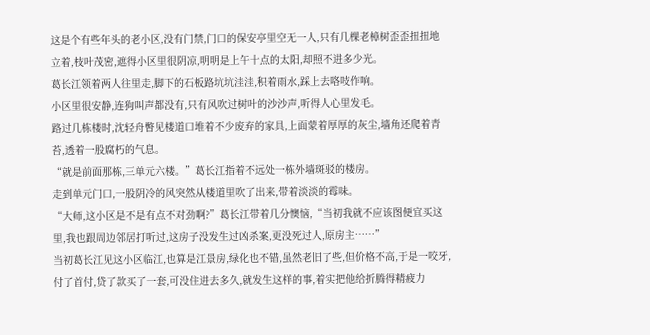这是个有些年头的老小区,没有门禁,门口的保安亭里空无一人,只有几棵老樟树歪歪扭扭地立着,枝叶茂密,遮得小区里很阴凉,明明是上午十点的太阳,却照不进多少光。
葛长江领着两人往里走,脚下的石板路坑坑洼洼,积着雨水,踩上去咯吱作响。
小区里很安静,连狗叫声都没有,只有风吹过树叶的沙沙声,听得人心里发毛。
路过几栋楼时,沈轻舟瞥见楼道口堆着不少废弃的家具,上面蒙着厚厚的灰尘,墙角还爬着青苔,透着一股腐朽的气息。
“就是前面那栋,三单元六楼。”葛长江指着不远处一栋外墙斑驳的楼房。
走到单元门口,一股阴冷的风突然从楼道里吹了出来,带着淡淡的霉味。
“大师,这小区是不是有点不对劲啊?”葛长江带着几分懊恼,“当初我就不应该图便宜买这里,我也跟周边邻居打听过,这房子没发生过凶杀案,更没死过人,原房主……”
当初葛长江见这小区临江,也算是江景房,绿化也不错,虽然老旧了些,但价格不高,于是一咬牙,付了首付,贷了款买了一套,可没住进去多久,就发生这样的事,着实把他给折腾得精疲力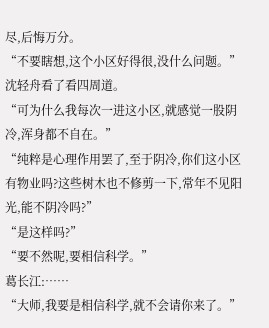尽,后悔万分。
“不要瞎想,这个小区好得很,没什么问题。”沈轻舟看了看四周道。
“可为什么我每次一进这小区,就感觉一股阴冷,浑身都不自在。”
“纯粹是心理作用罢了,至于阴冷,你们这小区有物业吗?这些树木也不修剪一下,常年不见阳光,能不阴冷吗?”
“是这样吗?”
“要不然呢,要相信科学。”
葛长江:……
“大师,我要是相信科学,就不会请你来了。”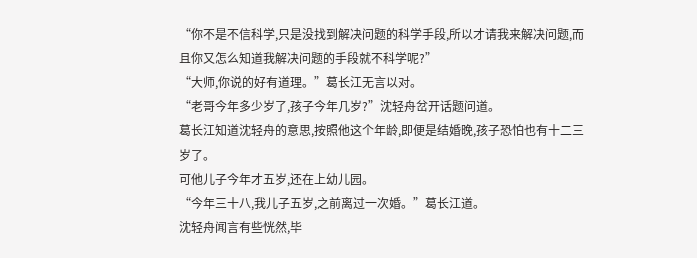“你不是不信科学,只是没找到解决问题的科学手段,所以才请我来解决问题,而且你又怎么知道我解决问题的手段就不科学呢?”
“大师,你说的好有道理。”葛长江无言以对。
“老哥今年多少岁了,孩子今年几岁?”沈轻舟岔开话题问道。
葛长江知道沈轻舟的意思,按照他这个年龄,即便是结婚晚,孩子恐怕也有十二三岁了。
可他儿子今年才五岁,还在上幼儿园。
“今年三十八,我儿子五岁,之前离过一次婚。”葛长江道。
沈轻舟闻言有些恍然,毕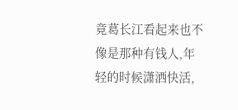竟葛长江看起来也不像是那种有钱人,年轻的时候潇洒快活,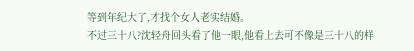等到年纪大了,才找个女人老实结婚。
不过三十八?沈轻舟回头看了他一眼,他看上去可不像是三十八的样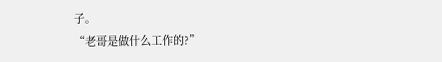子。
“老哥是做什么工作的?”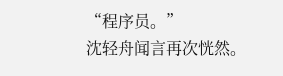“程序员。”
沈轻舟闻言再次恍然。